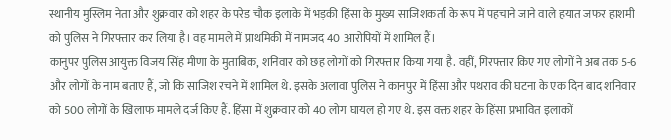स्थानीय मुस्लिम नेता और शुक्रवार को शहर के परेड चौक इलाके में भड़की हिंसा के मुख्य साजिशकर्ता के रूप में पहचाने जाने वाले हयात जफर हाशमी को पुलिस ने गिरफ्तार कर लिया है। वह मामले में प्राथमिकी में नामजद 40 आरोपियों में शामिल हैं।
कानुपर पुलिस आयुक्त विजय सिंह मीणा के मुताबिक, शनिवार को छह लोगों को गिरफ्तार किया गया है. वहीं, गिरफ्तार किए गए लोगों ने अब तक 5-6 और लोगों के नाम बताए हैं, जो कि साजिश रचने में शामिल थे. इसके अलावा पुलिस ने कानपुर में हिंसा और पथराव की घटना के एक दिन बाद शनिवार को 500 लोगों के खिलाफ मामले दर्ज किए हैं. हिंसा में शुक्रवार को 40 लोग घायल हो गए थे. इस वक्त शहर के हिंसा प्रभावित इलाकों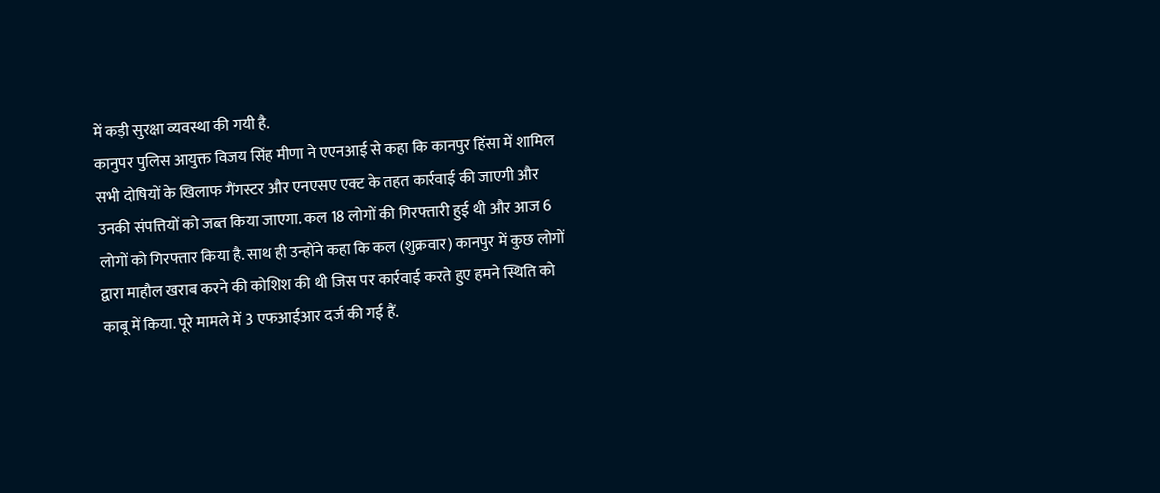में कड़ी सुरक्षा व्यवस्था की गयी है.
कानुपर पुलिस आयुक्त विजय सिंह मीणा ने एएनआई से कहा कि कानपुर हिंसा में शामिल सभी दोषियों के खिलाफ गैंगस्टर और एनएसए एक्ट के तहत कार्रवाई की जाएगी और उनकी संपत्तियों को जब्त किया जाएगा. कल 18 लोगों की गिरफ्तारी हुई थी और आज 6 लोगों को गिरफ्तार किया है. साथ ही उन्होंने कहा कि कल (शुक्रवार) कानपुर में कुछ लोगों द्वारा माहौल खराब करने की कोशिश की थी जिस पर कार्रवाई करते हुए हमने स्थिति को काबू में किया. पूरे मामले में 3 एफआईआर दर्ज की गई हैं.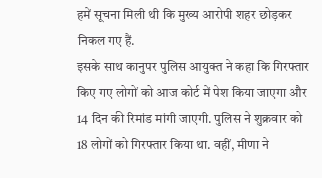हमें सूचना मिली थी कि मुख्य आरोपी शहर छोड़कर निकल गए हैं.
इसके साथ कानुपर पुलिस आयुक्त ने कहा कि गिरफ्तार किए गए लोगों को आज कोर्ट में पेश किया जाएगा और 14 दिन की रिमांड मांगी जाएगी. पुलिस ने शुक्रवार को 18 लोगों को गिरफ्तार किया था. वहीं, मीणा ने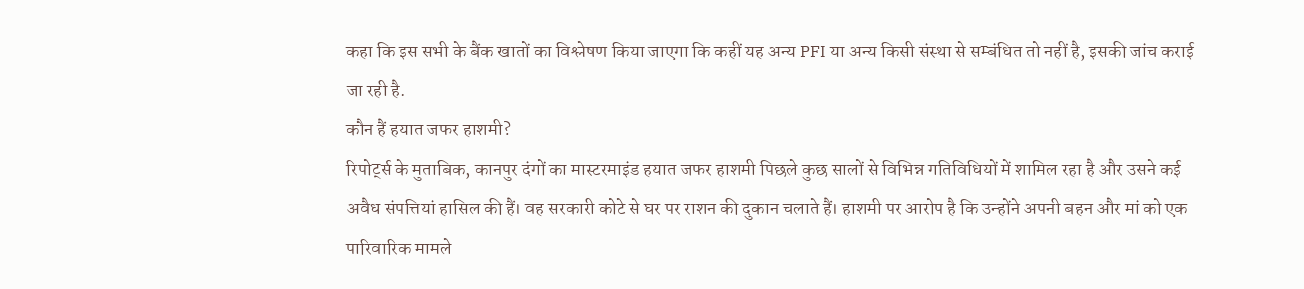कहा कि इस सभी के बैंक खातों का विश्लेषण किया जाएगा कि कहीं यह अन्य PFI या अन्य किसी संस्था से सम्बंधित तो नहीं है, इसकी जांच कराई जा रही है.
कौन हैं हयात जफर हाशमी?
रिपोर्ट्स के मुताबिक, कानपुर दंगों का मास्टरमाइंड हयात जफर हाशमी पिछले कुछ सालों से विभिन्न गतिविधियों में शामिल रहा है और उसने कई अवैध संपत्तियां हासिल की हैं। वह सरकारी कोटे से घर पर राशन की दुकान चलाते हैं। हाशमी पर आरोप है कि उन्होंने अपनी बहन और मां को एक पारिवारिक मामले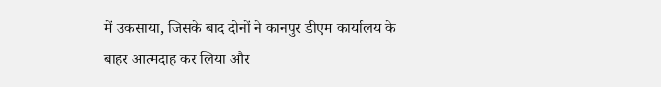में उकसाया, जिसके बाद दोनों ने कानपुर डीएम कार्यालय के बाहर आत्मदाह कर लिया और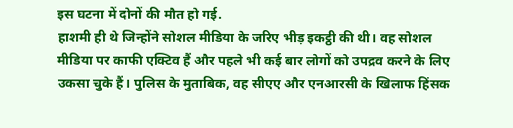इस घटना में दोनों की मौत हो गई.
हाशमी ही थे जिन्होंने सोशल मीडिया के जरिए भीड़ इकट्ठी की थी। वह सोशल मीडिया पर काफी एक्टिव हैं और पहले भी कई बार लोगों को उपद्रव करने के लिए उकसा चुके हैं। पुलिस के मुताबिक, वह सीएए और एनआरसी के खिलाफ हिंसक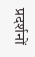प्रदर्शनों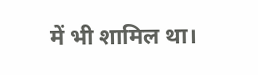में भी शामिल था।